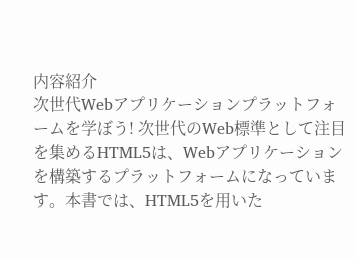内容紹介
次世代Webアプリケーションプラットフォームを学ぼう! 次世代のWeb標準として注目を集めるHTML5は、Webアプリケーションを構築するプラットフォームになっています。本書では、HTML5を用いた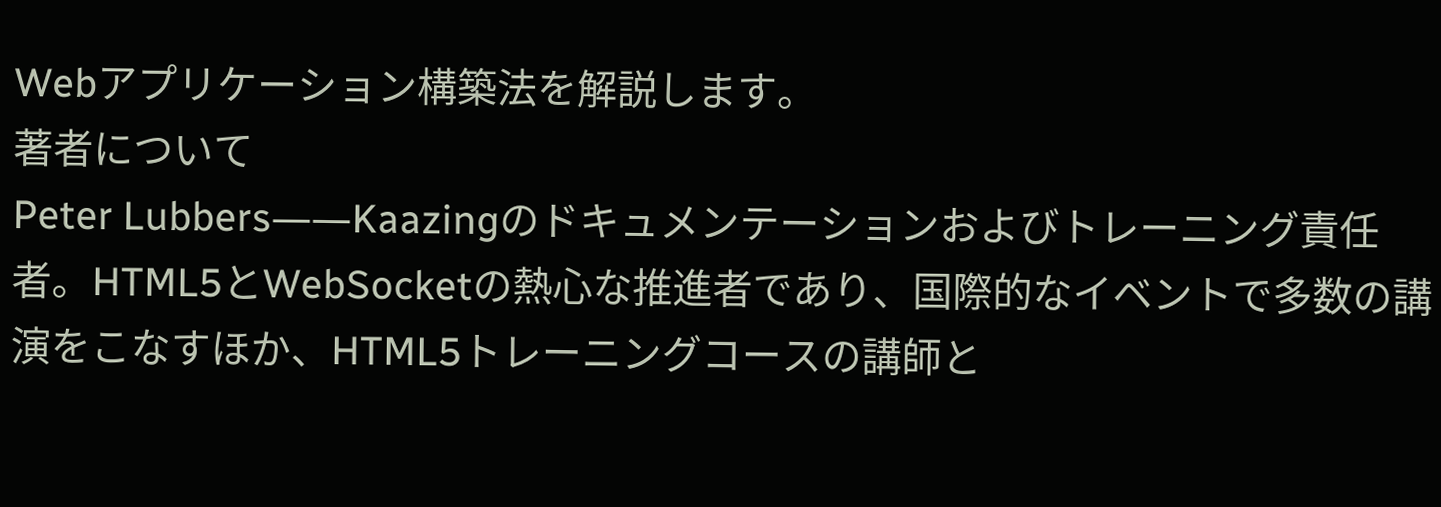Webアプリケーション構築法を解説します。
著者について
Peter Lubbers――Kaazingのドキュメンテーションおよびトレーニング責任者。HTML5とWebSocketの熱心な推進者であり、国際的なイベントで多数の講演をこなすほか、HTML5トレーニングコースの講師と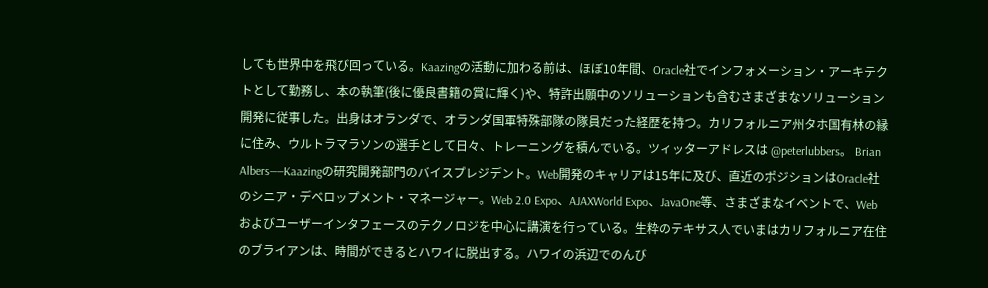しても世界中を飛び回っている。Kaazingの活動に加わる前は、ほぼ10年間、Oracle社でインフォメーション・アーキテクトとして勤務し、本の執筆(後に優良書籍の賞に輝く)や、特許出願中のソリューションも含むさまざまなソリューション開発に従事した。出身はオランダで、オランダ国軍特殊部隊の隊員だった経歴を持つ。カリフォルニア州タホ国有林の縁に住み、ウルトラマラソンの選手として日々、トレーニングを積んでいる。ツィッターアドレスは @peterlubbers。 Brian Albers――Kaazingの研究開発部門のバイスプレジデント。Web開発のキャリアは15年に及び、直近のポジションはOracle社のシニア・デベロップメント・マネージャー。Web 2.0 Expo、AJAXWorld Expo、JavaOne等、さまざまなイベントで、Webおよびユーザーインタフェースのテクノロジを中心に講演を行っている。生粋のテキサス人でいまはカリフォルニア在住のブライアンは、時間ができるとハワイに脱出する。ハワイの浜辺でのんび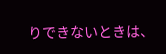りできないときは、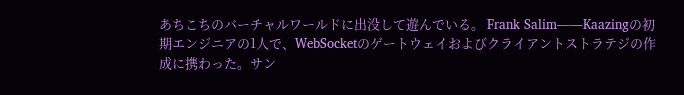あちこちのバーチャルワールドに出没して遊んでいる。 Frank Salim――Kaazingの初期エンジニアの1人で、WebSocketのゲートウェイおよびクライアントストラテジの作成に携わった。サン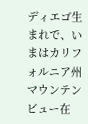ディエゴ生まれで、いまはカリフォルニア州マウンテンビュー在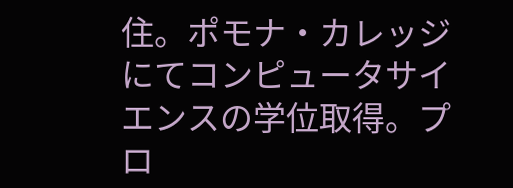住。ポモナ・カレッジにてコンピュータサイエンスの学位取得。プロ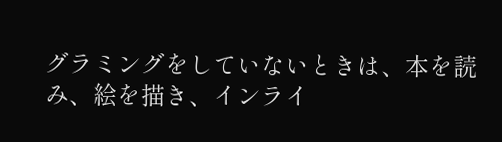グラミングをしていないときは、本を読み、絵を描き、インライ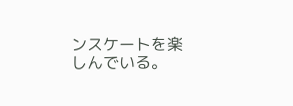ンスケートを楽しんでいる。